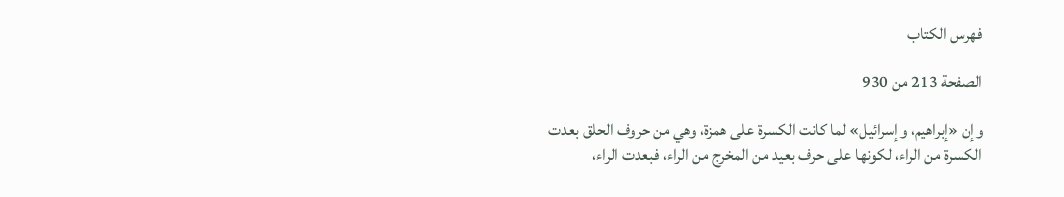فهرس الكتاب

الصفحة 213 من 930

وإن «إبراهيم، وإسرائيل» لما كانت الكسرة على همزة، وهي من حروف الحلق بعدت الكسرة من الراء، لكونها على حرف بعيد من المخرج من الراء، فبعدت الراء،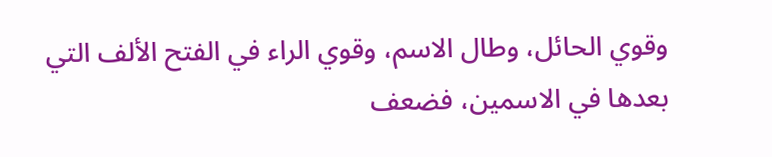وقوي الحائل، وطال الاسم، وقوي الراء في الفتح الألف التي بعدها في الاسمين، فضعف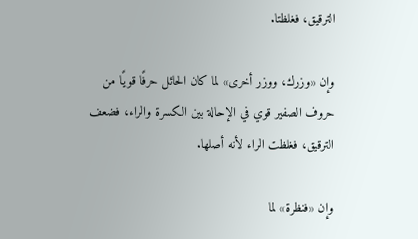الترقيق، فغلظتا.

وإن «وزرك، ووزر أخرى» لما كان الحائل حرفًا قويًا من حروف الصفير قوي في الإحالة بين الكسرة والراء، فضعف الترقيق، فغلظت الراء لأنه أصلها.

وإن «فنظرة» لما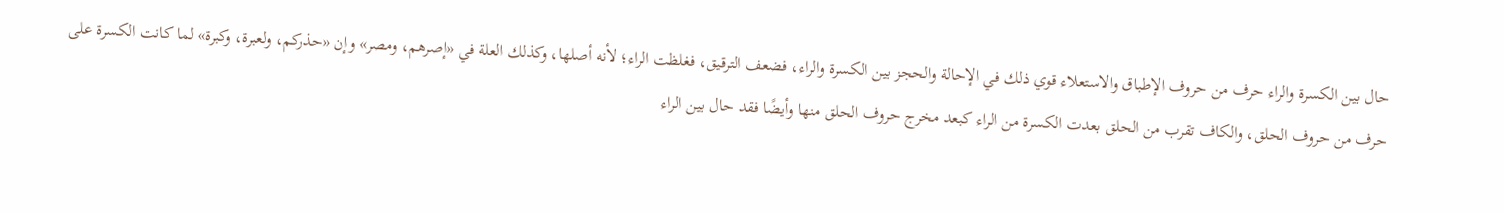حال بين الكسرة والراء حرف من حروف الإطباق والاستعلاء قوي ذلك في الإحالة والحجز بين الكسرة والراء، فضعف الترقيق، فغلظت الراء؛ لأنه أصلها، وكذلك العلة في «إصرهم، ومصر» وإن «حذركم، ولعبرة، وكبرة» لما كانت الكسرة على حرف من حروف الحلق، والكاف تقرب من الحلق بعدت الكسرة من الراء كبعد مخرج حروف الحلق منها وأيضًا فقد حال بين الراء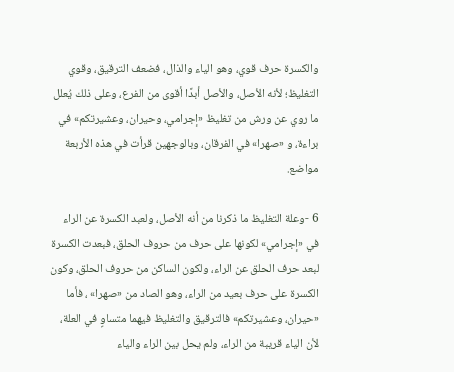والكسرة حرف قوي، وهو الياء والذال، فضعف الترقيق، وقوي التغليظ؛ لأنه الأصل، والأصل أبدًا أقوى من الفرع، وعلى ذلك يُعلل ما روي عن ورش من تغليظ «إجرامي، وحيران، وعشيرتكم» في براءة، و «صهرا» في الفرقان، وبالوجهين قرأت في هذه الأربعة مواضع.

6 -وعلة التغليظ ما ذكرنا من أنه الأصل، ولعبد الكسرة عن الراء في «إجرامي» لكونها على حرف من حروف الحلق، فبعدت الكسرة لبعد حرف الحلق عن الراء، ولكون الساكن من حروف الحلق، وكون الكسرة على حرف بعيد من الراء، وهو الصاد من «صهرا» ، فأما «حيران، وعشيرتكم» فالترقيق والتغليظ فيهما متساوٍ في العلة، لأن الياء قريبة من الراء، ولم يحل بين الراء والياء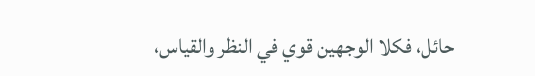حائل، فكلا الوجهين قوي في النظر والقياس،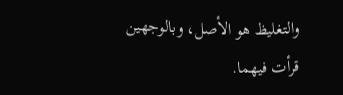والتغليظ هو الأصل، وبالوجهين قرأت فيهما.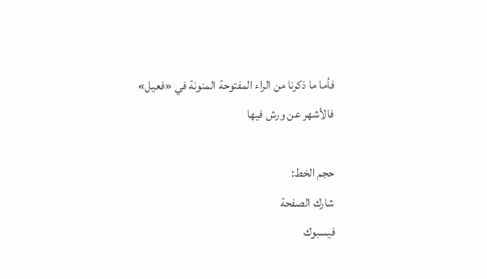فأما ما ذكرنا من الراء المفتوحة المنونة في «فعيل» فالأشهر عن ورش فيها

حجم الخط:
شارك الصفحة
فيسبوك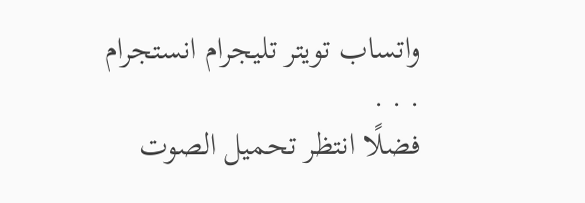واتساب تويتر تليجرام انستجرام
. . .
فضلًا انتظر تحميل الصوت